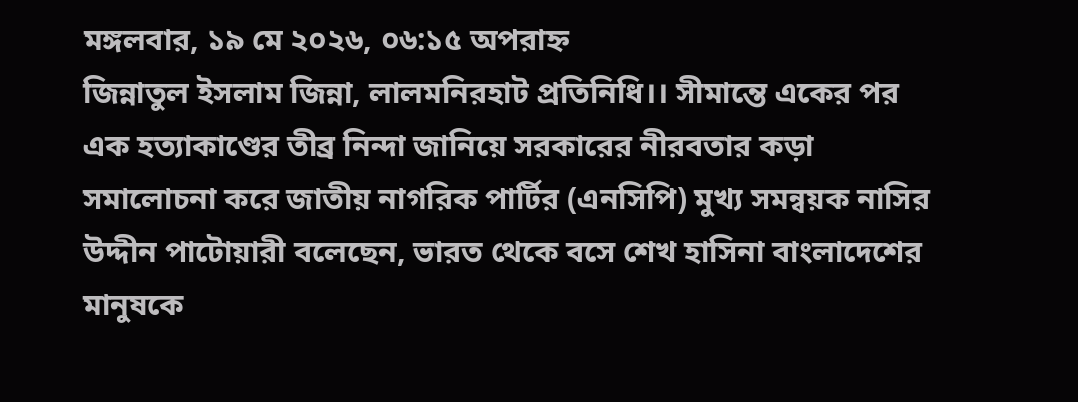মঙ্গলবার, ১৯ মে ২০২৬, ০৬:১৫ অপরাহ্ন
জিন্নাতুল ইসলাম জিন্না, লালমনিরহাট প্রতিনিধি।। সীমান্তে একের পর এক হত্যাকাণ্ডের তীব্র নিন্দা জানিয়ে সরকারের নীরবতার কড়া সমালোচনা করে জাতীয় নাগরিক পার্টির (এনসিপি) মুখ্য সমন্বয়ক নাসির উদ্দীন পাটোয়ারী বলেছেন, ভারত থেকে বসে শেখ হাসিনা বাংলাদেশের মানুষকে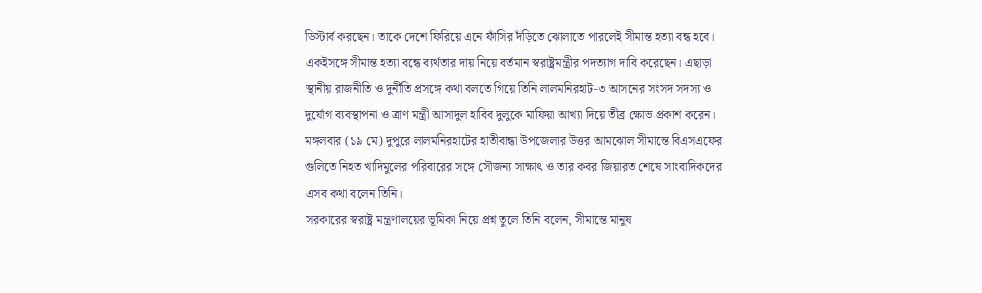ডিস্টার্ব করছেন। তাকে দেশে ফিরিয়ে এনে ফাঁসির দঁড়িতে ঝোলাতে পারলেই সীমান্ত হত্যা বন্ধ হবে। একইসঙ্গে সীমান্ত হত্যা বন্ধে ব্যর্থতার দায় নিয়ে বর্তমান স্বরাষ্ট্রমন্ত্রীর পদত্যাগ দাবি করেছেন। এছাড়া স্থানীয় রাজনীতি ও দুর্নীতি প্রসঙ্গে কথা বলতে গিয়ে তিনি লালমনিরহাট-৩ আসনের সংসদ সদস্য ও দুর্যোগ ব্যবস্থাপনা ও ত্রাণ মন্ত্রী আসাদুল হাবিব দুলুকে মাফিয়া আখ্যা দিয়ে তীব্র ক্ষোভ প্রকাশ করেন।
মঙ্গলবার (১৯ মে) দুপুরে লালমনিরহাটের হাতীবান্ধা উপজেলার উত্তর আমঝোল সীমান্তে বিএসএফের গুলিতে নিহত খাদিমুলের পরিবারের সঙ্গে সৌজন্য সাক্ষাৎ ও তার কবর জিয়ারত শেষে সাংবাদিকদের এসব কথা বলেন তিনি।
সরকারের স্বরাষ্ট্র মন্ত্রণালয়ের ভূমিকা নিয়ে প্রশ্ন তুলে তিনি বলেন, সীমান্তে মানুষ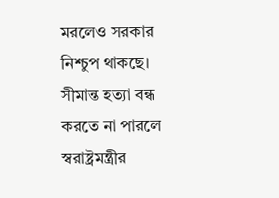মরলেও সরকার নিশ্চুপ থাকছে। সীমান্ত হত্যা বন্ধ করতে না পারলে স্বরাষ্ট্রমন্ত্রীর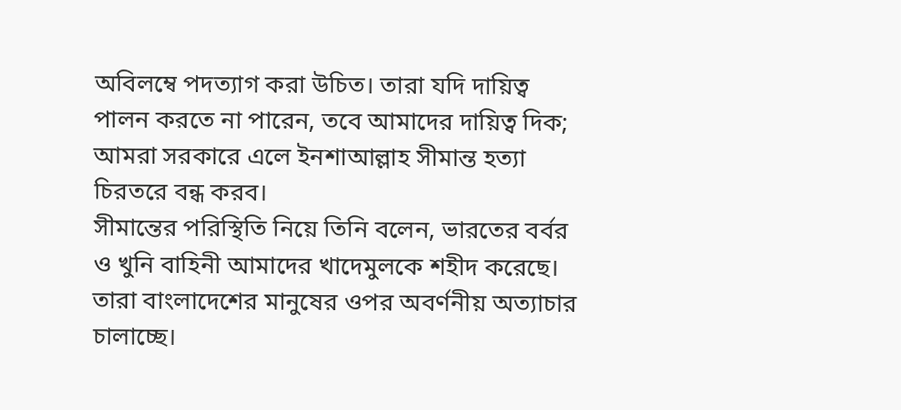অবিলম্বে পদত্যাগ করা উচিত। তারা যদি দায়িত্ব পালন করতে না পারেন, তবে আমাদের দায়িত্ব দিক; আমরা সরকারে এলে ইনশাআল্লাহ সীমান্ত হত্যা চিরতরে বন্ধ করব।
সীমান্তের পরিস্থিতি নিয়ে তিনি বলেন, ভারতের বর্বর ও খুনি বাহিনী আমাদের খাদেমুলকে শহীদ করেছে। তারা বাংলাদেশের মানুষের ওপর অবর্ণনীয় অত্যাচার চালাচ্ছে।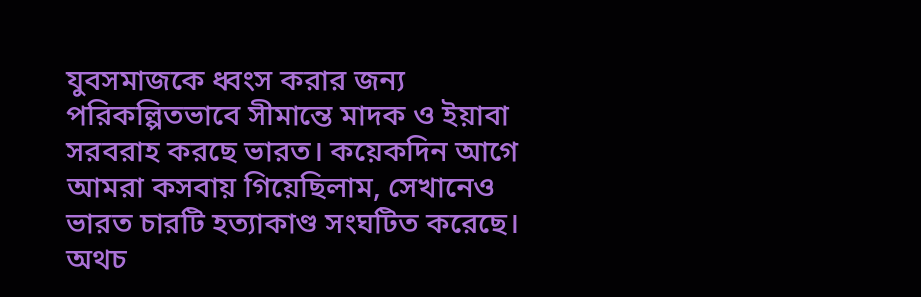যুবসমাজকে ধ্বংস করার জন্য পরিকল্পিতভাবে সীমান্তে মাদক ও ইয়াবা সরবরাহ করছে ভারত। কয়েকদিন আগে আমরা কসবায় গিয়েছিলাম, সেখানেও ভারত চারটি হত্যাকাণ্ড সংঘটিত করেছে। অথচ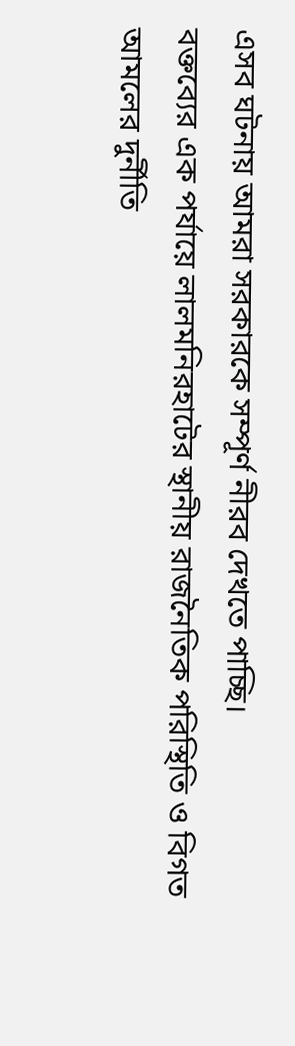এসব ঘটনায় আমরা সরকারকে সম্পূর্ণ নীরব দেখতে পাচ্ছি।
বক্তব্যের এক পর্যায়ে লালমনিরহাটের স্থানীয় রাজনৈতিক পরিস্থিতি ও বিগত আমলের দুর্নীতি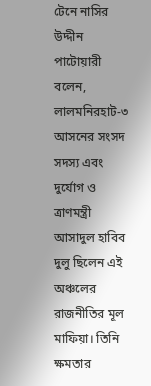টেনে নাসির উদ্দীন পাটোয়ারী বলেন, লালমনিরহাট-৩ আসনের সংসদ সদস্য এবং দুর্যোগ ও ত্রাণমন্ত্রী আসাদুল হাবিব দুলু ছিলেন এই অঞ্চলের রাজনীতির মূল মাফিয়া। তিনি ক্ষমতার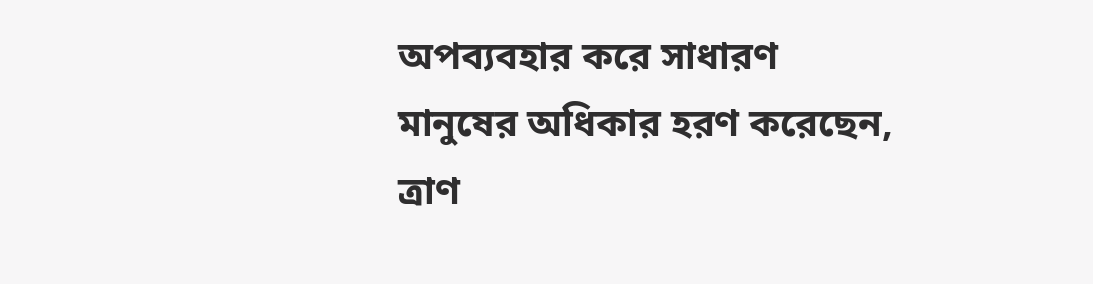অপব্যবহার করে সাধারণ মানুষের অধিকার হরণ করেছেন, ত্রাণ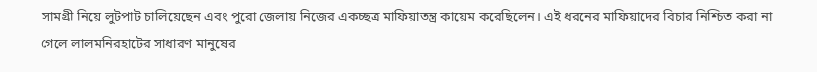সামগ্রী নিয়ে লুটপাট চালিয়েছেন এবং পুরো জেলায় নিজের একচ্ছত্র মাফিয়াতন্ত্র কায়েম করেছিলেন। এই ধরনের মাফিয়াদের বিচার নিশ্চিত করা না গেলে লালমনিরহাটের সাধারণ মানুষের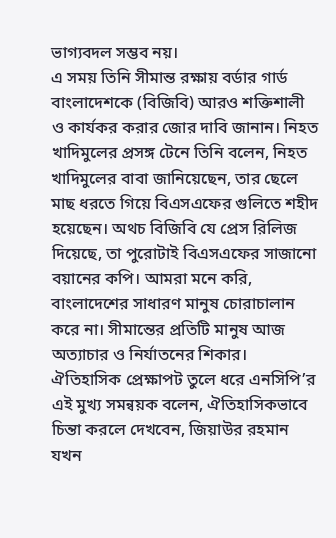ভাগ্যবদল সম্ভব নয়।
এ সময় তিনি সীমান্ত রক্ষায় বর্ডার গার্ড বাংলাদেশকে (বিজিবি) আরও শক্তিশালী ও কার্যকর করার জোর দাবি জানান। নিহত খাদিমুলের প্রসঙ্গ টেনে তিনি বলেন, নিহত খাদিমুলের বাবা জানিয়েছেন, তার ছেলে মাছ ধরতে গিয়ে বিএসএফের গুলিতে শহীদ হয়েছেন। অথচ বিজিবি যে প্রেস রিলিজ দিয়েছে, তা পুরোটাই বিএসএফের সাজানো বয়ানের কপি। আমরা মনে করি, বাংলাদেশের সাধারণ মানুষ চোরাচালান করে না। সীমান্তের প্রতিটি মানুষ আজ অত্যাচার ও নির্যাতনের শিকার।
ঐতিহাসিক প্রেক্ষাপট তুলে ধরে এনসিপি’র এই মুখ্য সমন্বয়ক বলেন, ঐতিহাসিকভাবে চিন্তা করলে দেখবেন, জিয়াউর রহমান যখন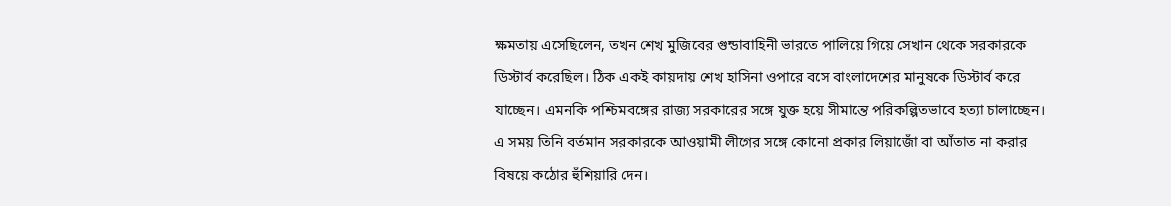ক্ষমতায় এসেছিলেন, তখন শেখ মুজিবের গুন্ডাবাহিনী ভারতে পালিয়ে গিয়ে সেখান থেকে সরকারকে ডিস্টার্ব করেছিল। ঠিক একই কায়দায় শেখ হাসিনা ওপারে বসে বাংলাদেশের মানুষকে ডিস্টার্ব করে যাচ্ছেন। এমনকি পশ্চিমবঙ্গের রাজ্য সরকারের সঙ্গে যুক্ত হয়ে সীমান্তে পরিকল্পিতভাবে হত্যা চালাচ্ছেন। এ সময় তিনি বর্তমান সরকারকে আওয়ামী লীগের সঙ্গে কোনো প্রকার লিয়াজোঁ বা আঁতাত না করার বিষয়ে কঠোর হুঁশিয়ারি দেন।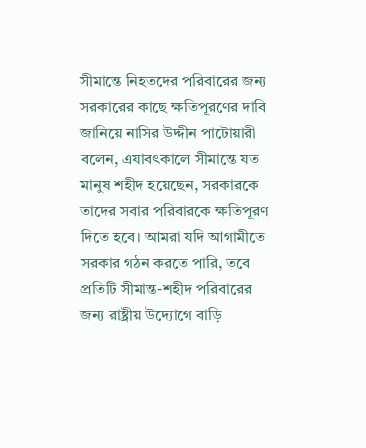সীমান্তে নিহতদের পরিবারের জন্য সরকারের কাছে ক্ষতিপূরণের দাবি জানিয়ে নাসির উদ্দীন পাটোয়ারী বলেন, এযাবৎকালে সীমান্তে যত মানুষ শহীদ হয়েছেন, সরকারকে তাদের সবার পরিবারকে ক্ষতিপূরণ দিতে হবে। আমরা যদি আগামীতে সরকার গঠন করতে পারি, তবে প্রতিটি সীমান্ত-শহীদ পরিবারের জন্য রাষ্ট্রীয় উদ্যোগে বাড়ি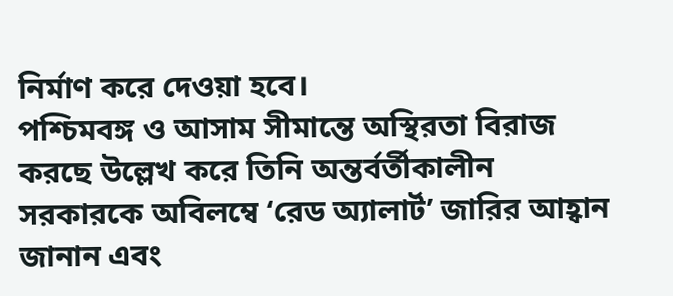নির্মাণ করে দেওয়া হবে।
পশ্চিমবঙ্গ ও আসাম সীমান্তে অস্থিরতা বিরাজ করছে উল্লেখ করে তিনি অন্তর্বর্তীকালীন সরকারকে অবিলম্বে ‘রেড অ্যালার্ট’ জারির আহ্বান জানান এবং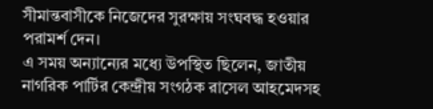সীমান্তবাসীকে নিজেদের সুরক্ষায় সংঘবদ্ধ হওয়ার পরামর্শ দেন।
এ সময় অন্যান্যের মধ্যে উপস্থিত ছিলেন, জাতীয় নাগরিক পার্টির কেন্দ্রীয় সংগঠক রাসেল আহমেদসহ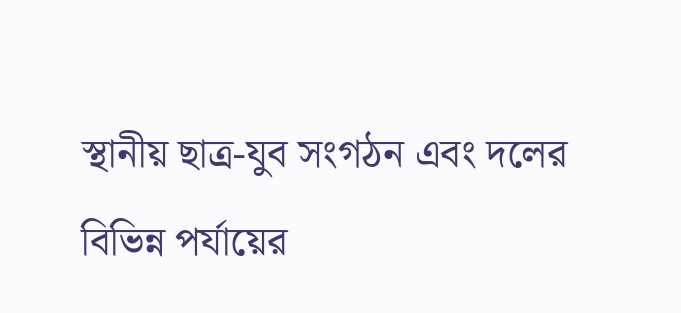স্থানীয় ছাত্র-যুব সংগঠন এবং দলের বিভিন্ন পর্যায়ের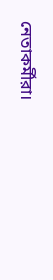নেতাকর্মীরা।